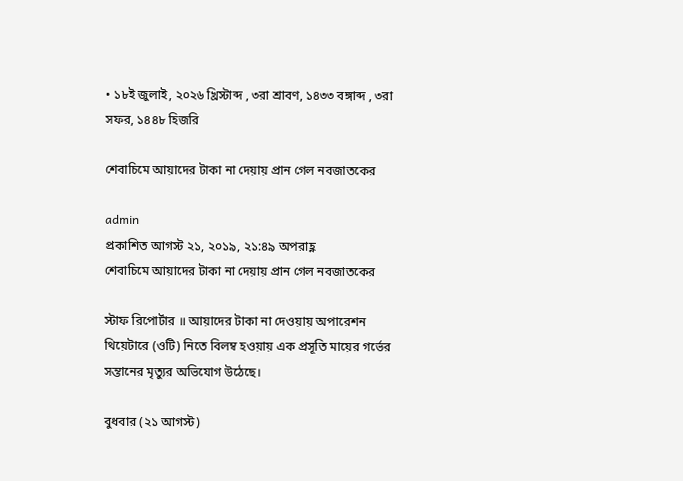• ১৮ই জুলাই, ২০২৬ খ্রিস্টাব্দ , ৩রা শ্রাবণ, ১৪৩৩ বঙ্গাব্দ , ৩রা সফর, ১৪৪৮ হিজরি

শেবাচিমে আয়াদের টাকা না দেয়ায় প্রান গেল নবজাতকের

admin
প্রকাশিত আগস্ট ২১, ২০১৯, ২১:৪৯ অপরাহ্ণ
শেবাচিমে আয়াদের টাকা না দেয়ায় প্রান গেল নবজাতকের

স্টাফ রিপোর্টার ॥ আয়াদের টাকা না দেওয়ায় অপারেশন থিয়েটারে (ওটি) নিতে বিলম্ব হওয়ায় এক প্রসূতি মায়ের গর্ভের সন্তানের মৃত্যুর অভিযোগ উঠেছে।

বুধবার (২১ আগস্ট)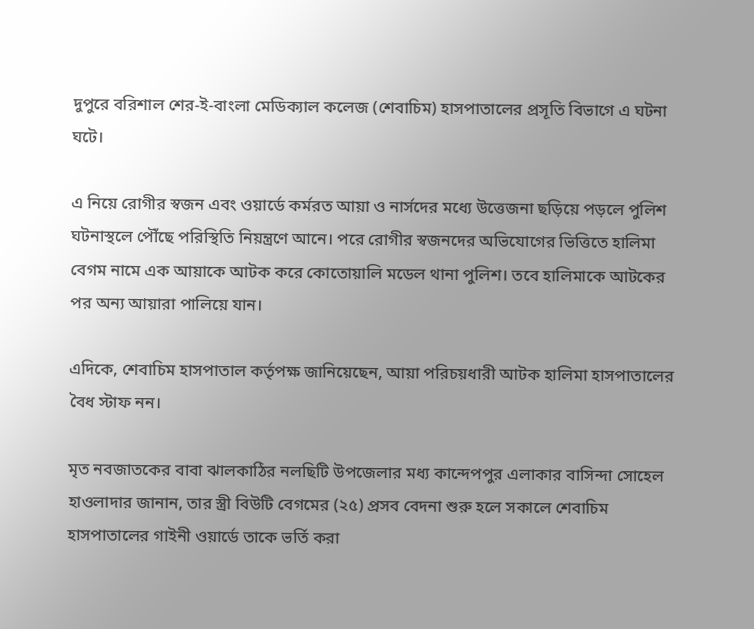দুপুরে বরিশাল শের-ই-বাংলা মেডিক্যাল কলেজ (শেবাচিম) হাসপাতালের প্রসূতি বিভাগে এ ঘটনা ঘটে।

এ নিয়ে রোগীর স্বজন এবং ওয়ার্ডে কর্মরত আয়া ও নার্সদের মধ্যে উত্তেজনা ছড়িয়ে পড়লে পুলিশ ঘটনাস্থলে পৌঁছে পরিস্থিতি নিয়ন্ত্রণে আনে। পরে রোগীর স্বজনদের অভিযোগের ভিত্তিতে হালিমা বেগম নামে এক আয়াকে আটক করে কোতোয়ালি মডেল থানা পুলিশ। তবে হালিমাকে আটকের পর অন্য আয়ারা পালিয়ে যান।

এদিকে, শেবাচিম হাসপাতাল কর্তৃপক্ষ জানিয়েছেন, আয়া পরিচয়ধারী আটক হালিমা হাসপাতালের বৈধ স্টাফ নন।

মৃত নবজাতকের বাবা ঝালকাঠির নলছিটি উপজেলার মধ্য কান্দেপপুর এলাকার বাসিন্দা সোহেল হাওলাদার জানান, তার স্ত্রী বিউটি বেগমের (২৫) প্রসব বেদনা শুরু হলে সকালে শেবাচিম হাসপাতালের গাইনী ওয়ার্ডে তাকে ভর্তি করা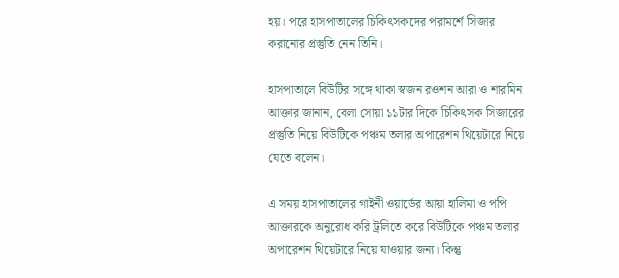হয়। পরে হাসপাতালের চিকিৎসকদের পরামর্শে সিজার করানোর প্রস্তুতি নেন তিনি।

হাসপাতালে বিউটির সঙ্গে থাকা স্বজন রওশন আরা ও শারমিন আক্তার জানান, বেলা সোয়া ১১টার দিকে চিকিৎসক সিজারের প্রস্তুতি নিয়ে বিউটিকে পঞ্চম তলার অপারেশন থিয়েটারে নিয়ে যেতে বলেন।

এ সময় হাসপাতালের গাইনী ওয়ার্ডের আয়া হালিমা ও পপি আক্তারকে অনুরোধ করি ট্রলিতে করে বিউটিকে পঞ্চম তলার অপারেশন থিয়েটারে নিয়ে যাওয়ার জন্য। কিন্তু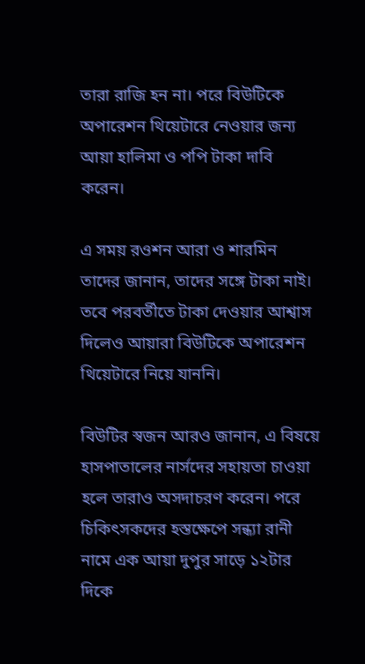তারা রাজি হন না। পরে বিউটিকে অপারেশন থিয়েটারে নেওয়ার জন্য আয়া হালিমা ও পপি টাকা দাবি করেন।

এ সময় রওশন আরা ও শারমিন তাদের জানান, তাদের সঙ্গে টাকা নাই। তবে পরবর্তীতে টাকা দেওয়ার আশ্বাস দিলেও আয়ারা বিউটিকে অপারেশন থিয়েটারে নিয়ে যাননি।

বিউটির স্বজন আরও জানান, এ বিষয়ে হাসপাতালের নার্সদের সহায়তা চাওয়া হলে তারাও অসদাচরণ করেন। পরে চিকিৎসকদের হস্তক্ষেপে সন্ধ্যা রানী নামে এক আয়া দুপুর সাড়ে ১২টার দিকে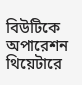বিউটিকে অপারেশন থিয়েটারে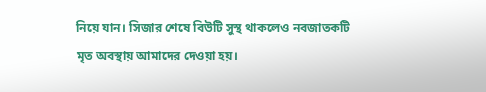নিয়ে যান। সিজার শেষে বিউটি সুস্থ থাকলেও নবজাতকটি মৃত অবস্থায় আমাদের দেওয়া হয়।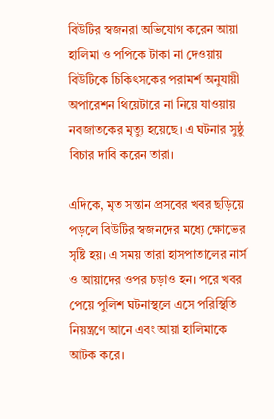বিউটির স্বজনরা অভিযোগ করেন আয়া হালিমা ও পপিকে টাকা না দেওয়ায় বিউটিকে চিকিৎসকের পরামর্শ অনুযায়ী অপারেশন থিয়েটারে না নিয়ে যাওয়ায় নবজাতকের মৃত্যু হয়েছে। এ ঘটনার সুষ্ঠু বিচার দাবি করেন তারা।

এদিকে, মৃত সন্তান প্রসবের খবর ছড়িয়ে পড়লে বিউটির স্বজনদের মধ্যে ক্ষোভের সৃষ্টি হয়। এ সময় তারা হাসপাতালের নার্স ও আয়াদের ওপর চড়াও হন। পরে খবর পেয়ে পুলিশ ঘটনাস্থলে এসে পরিস্থিতি নিয়ন্ত্রণে আনে এবং আয়া হালিমাকে আটক করে।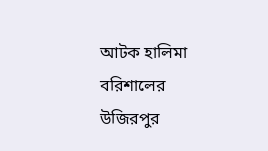আটক হালিমা বরিশালের উজিরপুর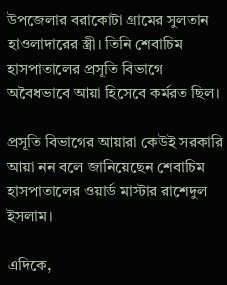উপজেলার বরাকোটা গ্রামের সুলতান হাওলাদারের স্ত্রী। তিনি শেবাচিম হাসপাতালের প্রসূতি বিভাগে অবৈধভাবে আয়া হিসেবে কর্মরত ছিল।

প্রসূতি বিভাগের আয়ারা কেউই সরকারি আয়া নন বলে জানিয়েছেন শেবাচিম হাসপাতালের ওয়ার্ড মাস্টার রাশেদুল ইসলাম।

এদিকে,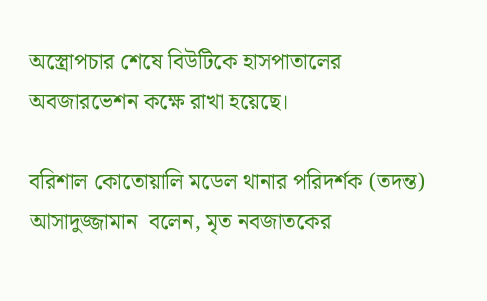অস্ত্রোপচার শেষে বিউটিকে হাসপাতালের অবজারভেশন কক্ষে রাখা হয়েছে।

বরিশাল কোতোয়ালি মডেল থানার পরিদর্শক (তদন্ত) আসাদুজ্জামান  বলেন, মৃত নবজাতকের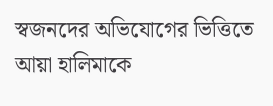স্বজনদের অভিযোগের ভিত্তিতে আয়া হালিমাকে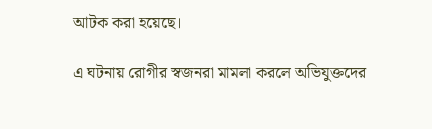আটক করা হয়েছে।

এ ঘটনায় রোগীর স্বজনরা মামলা করলে অভিযুক্তদের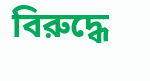বিরুদ্ধে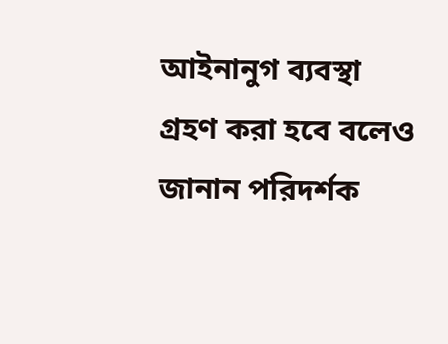আইনানুগ ব্যবস্থা গ্রহণ করা হবে বলেও জানান পরিদর্শক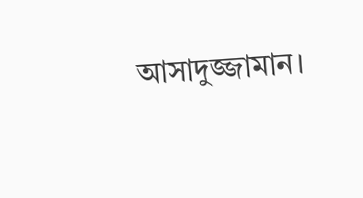আসাদুজ্জামান।